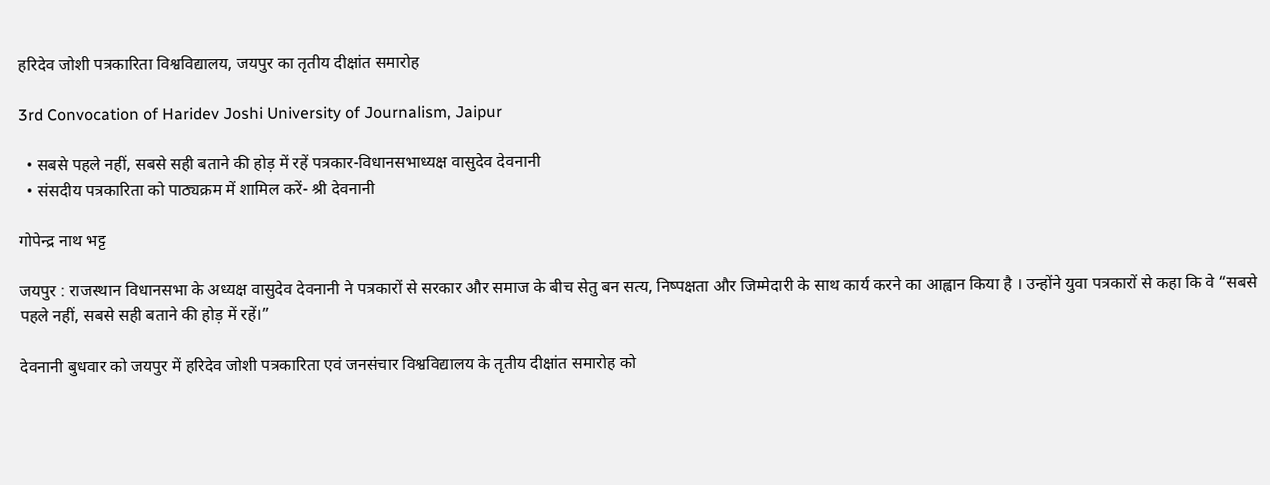हरिदेव जोशी पत्रकारिता विश्वविद्यालय, जयपुर का तृतीय दीक्षांत समारोह

3rd Convocation of Haridev Joshi University of Journalism, Jaipur

  • सबसे पहले नहीं, सबसे सही बताने की होड़ में रहें पत्रकार-विधानसभाध्यक्ष वासुदेव देवनानी
  • संसदीय पत्रकारिता को पाठ्यक्रम में शामिल करें- श्री देवनानी

गोपेन्द्र नाथ भट्ट

जयपुर : राजस्थान विधानसभा के अध्यक्ष वासुदेव देवनानी ने पत्रकारों से सरकार और समाज के बीच सेतु बन सत्य, निष्पक्षता और जिम्मेदारी के साथ कार्य करने का आह्वान किया है । उन्होंने युवा पत्रकारों से कहा कि वे “सबसे पहले नहीं, सबसे सही बताने की होड़ में रहें।”

देवनानी बुधवार को जयपुर में हरिदेव जोशी पत्रकारिता एवं जनसंचार विश्वविद्यालय के तृतीय दीक्षांत समारोह को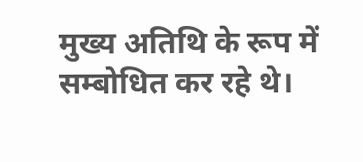मुख्य अतिथि के रूप में सम्बोधित कर रहे थे।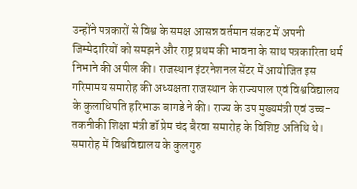उन्होंने पत्रकारों से विश्व के समक्ष आसन्न वर्तमान संकट में अपनी जिम्मेदारियों को समझने और राष्ट्र प्रथम की भावना के साथ पत्रकारिता धर्म निभाने की अपील की। राजस्थान इंटरनेशनल सेंटर में आयोजित इस गरिमामय समारोह की अध्यक्षता राजस्थान के राज्यपाल एवं विश्वविद्यालय के कुलाधिपति हरिभाऊ बागडे ने की। राज्य के उप मुख्यमंत्री एवं उच्च-तकनीकी शिक्षा मंत्री डॉ प्रेम चंद बैरवा समारोह के विशिष्ट अतिथि थे। समारोह में विश्वविद्यालय के कुलगुरु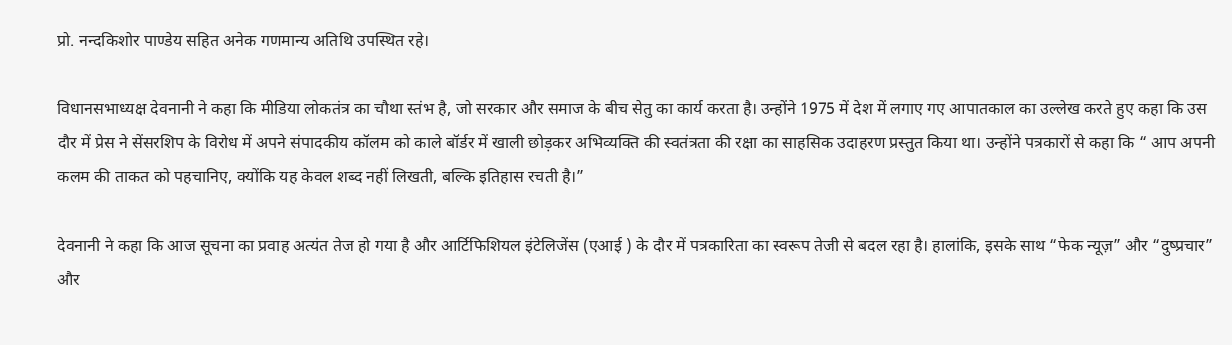प्रो. नन्दकिशोर पाण्डेय सहित अनेक गणमान्य अतिथि उपस्थित रहे।

विधानसभाध्यक्ष देवनानी ने कहा कि मीडिया लोकतंत्र का चौथा स्तंभ है, जो सरकार और समाज के बीच सेतु का कार्य करता है। उन्होंने 1975 में देश में लगाए गए आपातकाल का उल्लेख करते हुए कहा कि उस दौर में प्रेस ने सेंसरशिप के विरोध में अपने संपादकीय कॉलम को काले बॉर्डर में खाली छोड़कर अभिव्यक्ति की स्वतंत्रता की रक्षा का साहसिक उदाहरण प्रस्तुत किया था। उन्होंने पत्रकारों से कहा कि “ आप अपनी कलम की ताकत को पहचानिए, क्योंकि यह केवल शब्द नहीं लिखती, बल्कि इतिहास रचती है।”

देवनानी ने कहा कि आज सूचना का प्रवाह अत्यंत तेज हो गया है और आर्टिफिशियल इंटेलिजेंस (एआई ) के दौर में पत्रकारिता का स्वरूप तेजी से बदल रहा है। हालांकि, इसके साथ “फेक न्यूज़” और “दुष्प्रचार” और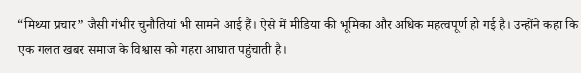“मिथ्या प्रचार” जैसी गंभीर चुनौतियां भी सामने आई हैं। ऐसे में मीडिया की भूमिका और अधिक महत्वपूर्ण हो गई है। उन्होंने कहा कि एक गलत खबर समाज के विश्वास को गहरा आघात पहुंचाती है।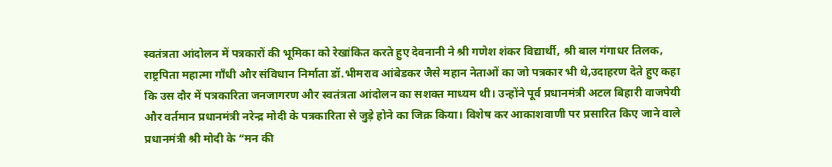स्वतंत्रता आंदोलन में पत्रकारों की भूमिका को रेखांकित करते हुए देवनानी ने श्री गणेश शंकर विद्यार्थी, श्री बाल गंगाधर तिलक, राष्ट्रपिता महात्मा गाँधी और संविधान निर्माता डॉ.भीमराव आंबेडकर जैसे महान नेताओं का जो पत्रकार भी थे,उदाहरण देते हुए कहा कि उस दौर में पत्रकारिता जनजागरण और स्वतंत्रता आंदोलन का सशक्त माध्यम थी। उन्होंने पूर्व प्रधानमंत्री अटल बिहारी वाजपेयी और वर्तमान प्रधानमंत्री नरेन्द्र मोदी के पत्रकारिता से जुड़े होने का जिक्र किया। विशेष कर आकाशवाणी पर प्रसारित किए जाने वाले प्रधानमंत्री श्री मोदी के “मन की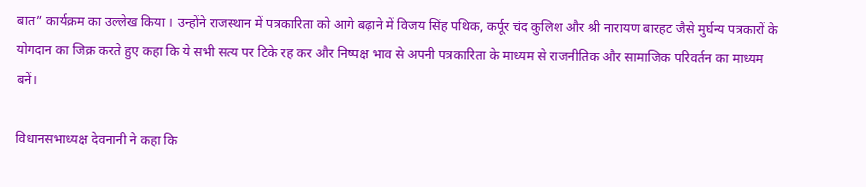बात” कार्यक्रम का उल्लेख किया । उन्होंने राजस्थान में पत्रकारिता को आगे बढ़ाने में विजय सिंह पथिक, कर्पूर चंद कुलिश और श्री नारायण बारहट जैसे मुर्घन्य पत्रकारों के योगदान का जिक्र करते हुए कहा कि ये सभी सत्य पर टिके रह कर और निष्पक्ष भाव से अपनी पत्रकारिता के माध्यम से राजनीतिक और सामाजिक परिवर्तन का माध्यम बनें।

विधानसभाध्यक्ष देवनानी ने कहा कि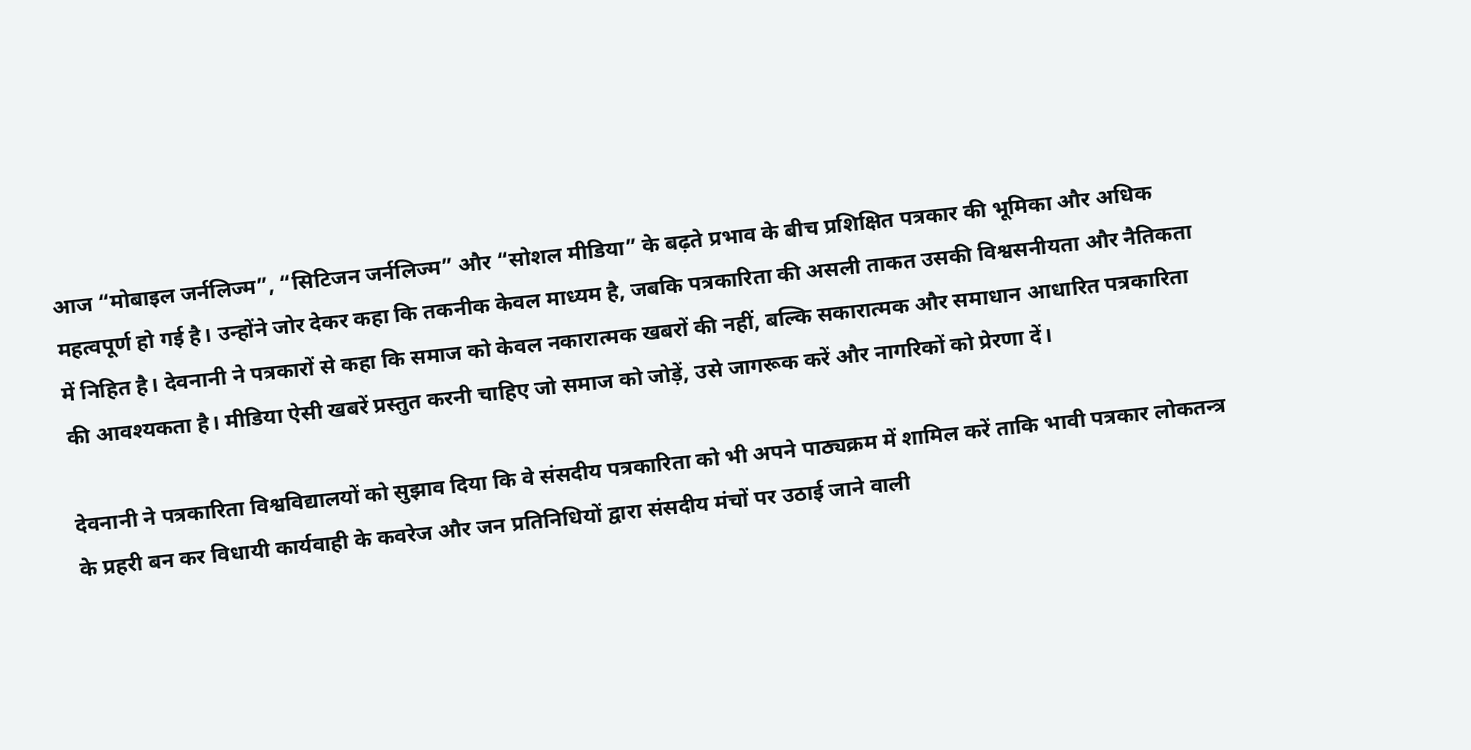आज “मोबाइल जर्नलिज्म”, “सिटिजन जर्नलिज्म” और “सोशल मीडिया” के बढ़ते प्रभाव के बीच प्रशिक्षित पत्रकार की भूमिका और अधिक महत्वपूर्ण हो गई है। उन्होंने जोर देकर कहा कि तकनीक केवल माध्यम है, जबकि पत्रकारिता की असली ताकत उसकी विश्वसनीयता और नैतिकता में निहित है। देवनानी ने पत्रकारों से कहा कि समाज को केवल नकारात्मक खबरों की नहीं, बल्कि सकारात्मक और समाधान आधारित पत्रकारिता की आवश्यकता है। मीडिया ऐसी खबरें प्रस्तुत करनी चाहिए जो समाज को जोड़ें, उसे जागरूक करें और नागरिकों को प्रेरणा दें।

देवनानी ने पत्रकारिता विश्वविद्यालयों को सुझाव दिया कि वे संसदीय पत्रकारिता को भी अपने पाठ्यक्रम में शामिल करें ताकि भावी पत्रकार लोकतन्त्र के प्रहरी बन कर विधायी कार्यवाही के कवरेज और जन प्रतिनिधियों द्वारा संसदीय मंचों पर उठाई जाने वाली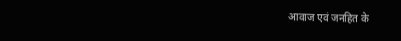आवाज एवं जनहित के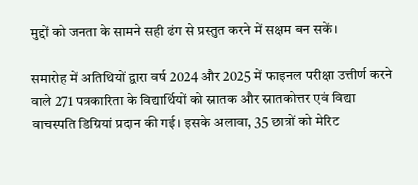मुद्दों को जनता के सामने सही ढंग से प्रस्तुत करने में सक्षम बन सकें।

समारोह में अतिथियों द्वारा वर्ष 2024 और 2025 में फाइनल परीक्षा उत्तीर्ण करने वाले 271 पत्रकारिता के विद्यार्थियों को स्नातक और स्नातकोत्तर एवं विद्या वाचस्पति डिग्रियां प्रदान की गई। इसके अलावा, 35 छात्रों को मेरिट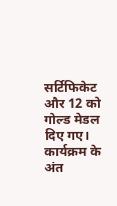सर्टिफिकेट और 12 को गोल्ड मेडल दिए गए। कार्यक्रम के अंत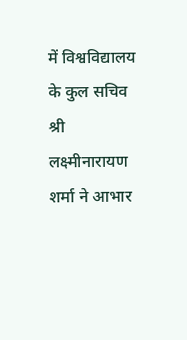में विश्वविद्यालय के कुल सचिव श्री लक्ष्मीनारायण शर्मा ने आभार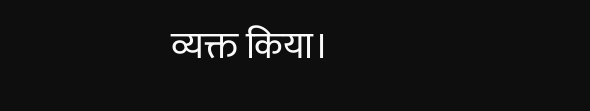व्यक्त किया।